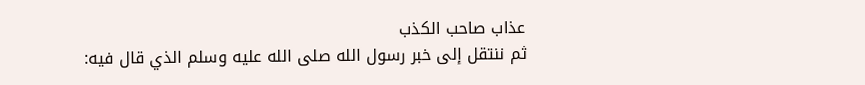عذاب صاحب الكذب
ثم ننتقل إلى خبر رسول الله صلى الله عليه وسلم الذي قال فيه: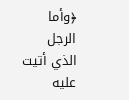﴿وأما الرجل الذي أتيت عليه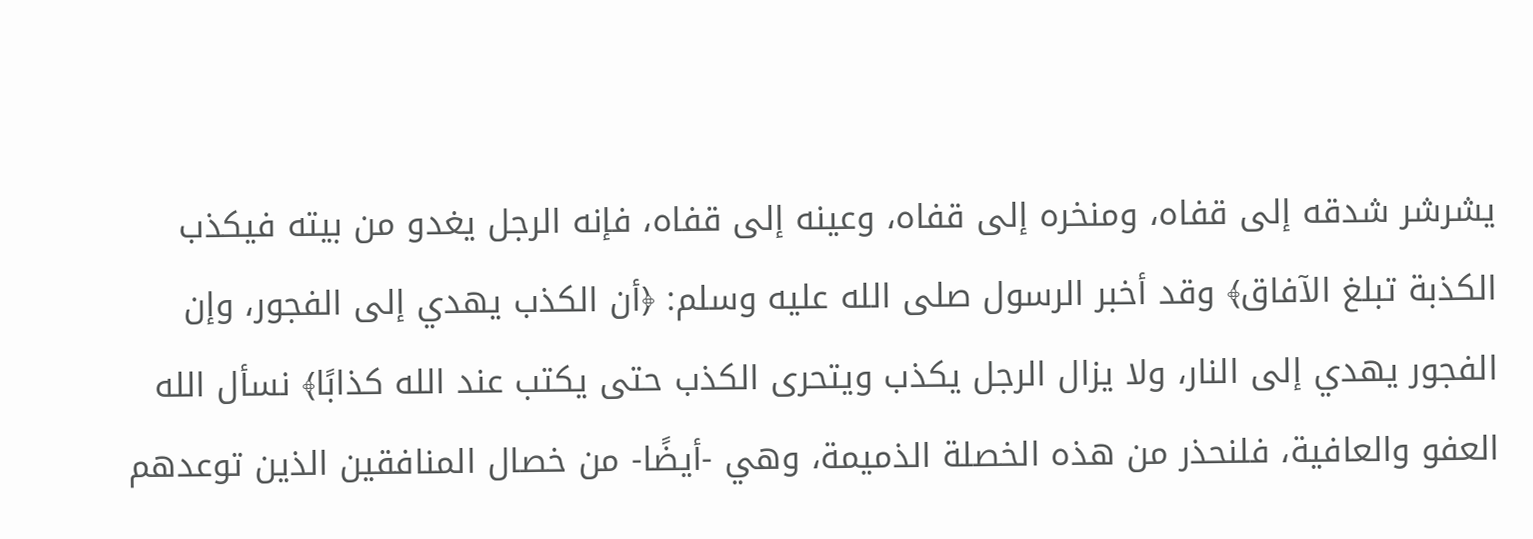يشرشر شدقه إلى قفاه، ومنخره إلى قفاه، وعينه إلى قفاه، فإنه الرجل يغدو من بيته فيكذب الكذبة تبلغ الآفاق﴾ وقد أخبر الرسول صلى الله عليه وسلم: ﴿أن الكذب يهدي إلى الفجور، وإن الفجور يهدي إلى النار، ولا يزال الرجل يكذب ويتحرى الكذب حتى يكتب عند الله كذابًا﴾ نسأل الله العفو والعافية، فلنحذر من هذه الخصلة الذميمة، وهي -أيضًا- من خصال المنافقين الذين توعدهم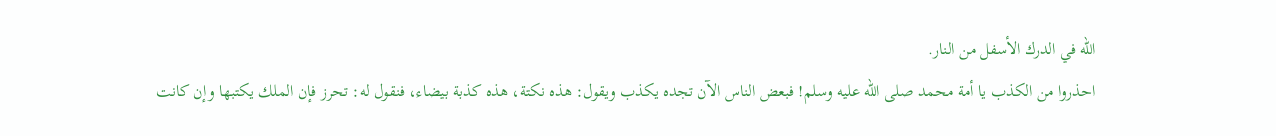الله في الدرك الأسفل من النار.
احذروا من الكذب يا أمة محمد صلى الله عليه وسلم! فبعض الناس الآن تجده يكذب ويقول: هذه نكتة، هذه كذبة بيضاء، فنقول له: تحرز فإن الملك يكتبها وإن كانت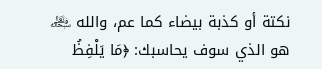نكتة أو كذبة بيضاء كما عم، والله ﷾ هو الذي سوف يحاسبك: ﴿مَا يَلْفِظُ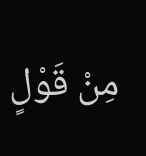مِنْ قَوْلٍ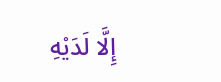إِلَّا لَدَيْهِ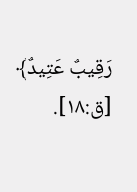رَقِيبٌ عَتِيدٌ﴾ [ق:١٨].